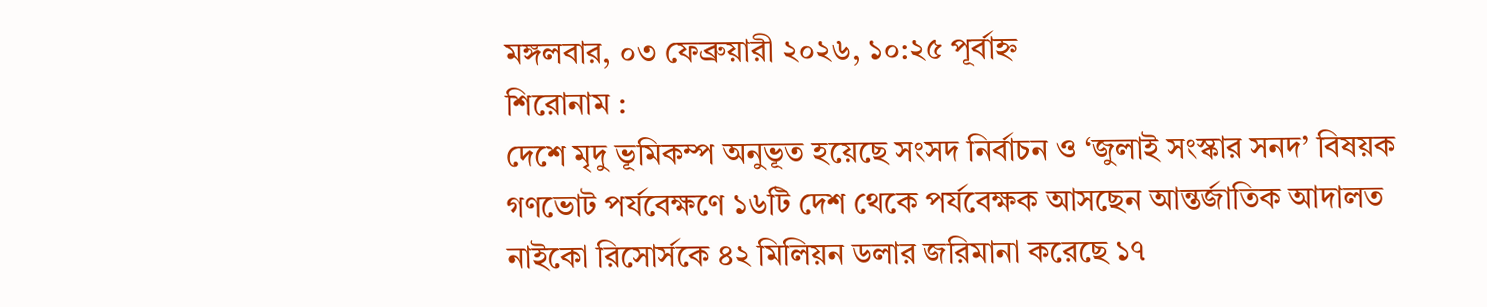মঙ্গলবার, ০৩ ফেব্রুয়ারী ২০২৬, ১০:২৫ পূর্বাহ্ন
শিরোনাম :
দেশে মৃদু ভূমিকম্প অনুভূত হয়েছে সংসদ নির্বাচন ও ‘জুলাই সংস্কার সনদ’ বিষয়ক গণভোট পর্যবেক্ষণে ১৬টি দেশ থেকে পর্যবেক্ষক আসছেন আন্তর্জাতিক আদালত নাইকো রিসোর্সকে ৪২ মিলিয়ন ডলার জরিমানা করেছে ১৭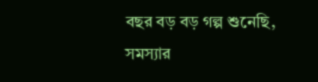বছর বড় বড় গল্প শুনেছি, সমস্যার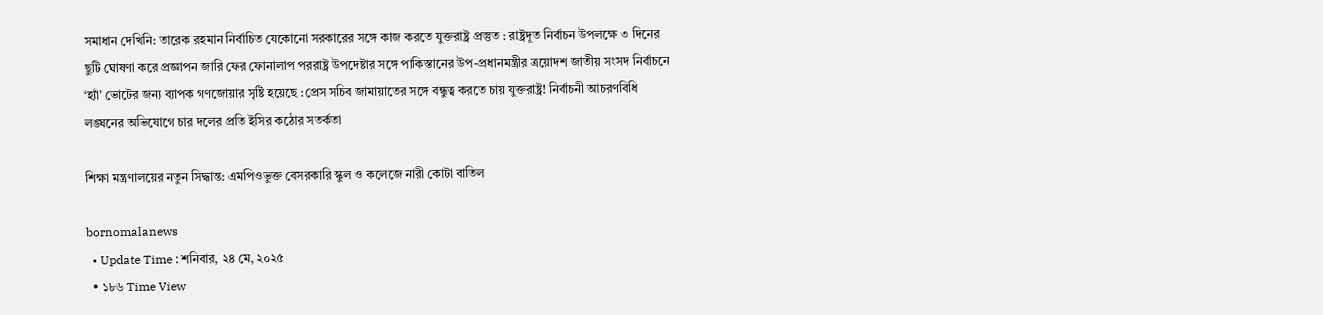সমাধান দেখিনি: তারেক রহমান নির্বাচিত যেকোনো সরকারের সঙ্গে কাজ করতে যুক্তরাষ্ট্র প্রস্তুত : রাষ্ট্রদূত নির্বাচন উপলক্ষে ৩ দিনের ছুটি ঘোষণা করে প্রজ্ঞাপন জারি ফের ফোনালাপ পররাষ্ট্র উপদেষ্টার সঙ্গে পাকিস্তানের উপ-প্রধানমন্ত্রীর ত্রয়োদশ জাতীয় সংসদ নির্বাচনে ‘হ্যাঁ’ ভোটের জন্য ব্যাপক গণজোয়ার সৃষ্টি হয়েছে :প্রেস সচিব জামায়াতের সঙ্গে বন্ধুত্ব করতে চায় যুক্তরাষ্ট্র! নির্বাচনী আচরণবিধি লঙ্ঘনের অভিযোগে চার দলের প্রতি ইসির কঠোর সতর্কতা

শিক্ষা মন্ত্রণালয়ের নতুন সিদ্ধান্ত: এমপিওভুক্ত বেসরকারি স্কুল ও কলেজে নারী কোটা বাতিল

bornomalanews
  • Update Time : শনিবার, ২৪ মে, ২০২৫
  • ১৮৬ Time View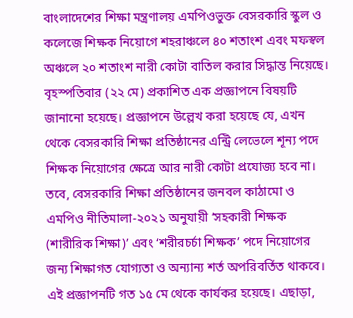বাংলাদেশের শিক্ষা মন্ত্রণালয় এমপিওভুক্ত বেসরকারি স্কুল ও কলেজে শিক্ষক নিয়োগে শহরাঞ্চলে ৪০ শতাংশ এবং মফস্বল অঞ্চলে ২০ শতাংশ নারী কোটা বাতিল করার সিদ্ধান্ত নিয়েছে। বৃহস্পতিবার (২২ মে) প্রকাশিত এক প্রজ্ঞাপনে বিষয়টি জানানো হয়েছে। প্রজ্ঞাপনে উল্লেখ করা হয়েছে যে, এখন থেকে বেসরকারি শিক্ষা প্রতিষ্ঠানের এন্ট্রি লেভেলে শূন্য পদে শিক্ষক নিয়োগের ক্ষেত্রে আর নারী কোটা প্রযোজ্য হবে না। তবে, বেসরকারি শিক্ষা প্রতিষ্ঠানের জনবল কাঠামো ও এমপিও নীতিমালা-২০২১ অনুযায়ী ‘সহকারী শিক্ষক (শারীরিক শিক্ষা)’ এবং ‘শরীরচর্চা শিক্ষক’ পদে নিয়োগের জন্য শিক্ষাগত যোগ্যতা ও অন্যান্য শর্ত অপরিবর্তিত থাকবে। এই প্রজ্ঞাপনটি গত ১৫ মে থেকে কার্যকর হয়েছে। এছাড়া,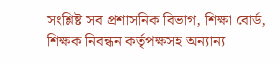সংশ্লিষ্ট সব প্রশাসনিক বিভাগ, শিক্ষা বোর্ড, শিক্ষক নিবন্ধন কর্তৃপক্ষসহ অন্যান্য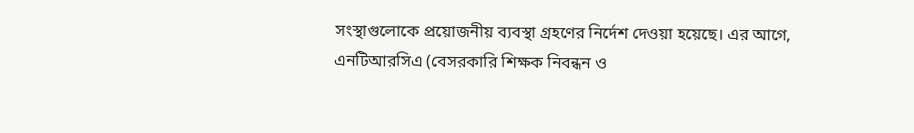সংস্থাগুলোকে প্রয়োজনীয় ব্যবস্থা গ্রহণের নির্দেশ দেওয়া হয়েছে। এর আগে, এনটিআরসিএ (বেসরকারি শিক্ষক নিবন্ধন ও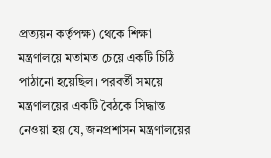প্রত্যয়ন কর্তৃপক্ষ) থেকে শিক্ষা মন্ত্রণালয়ে মতামত চেয়ে একটি চিঠি পাঠানো হয়েছিল। পরবর্তী সময়ে মন্ত্রণালয়ের একটি বৈঠকে সিদ্ধান্ত নেওয়া হয় যে, জনপ্রশাসন মন্ত্রণালয়ের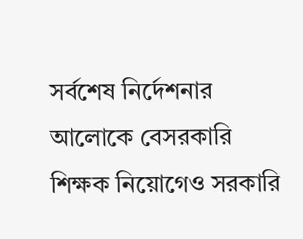সর্বশেষ নির্দেশনার আলোকে বেসরকারি শিক্ষক নিয়োগেও সরকারি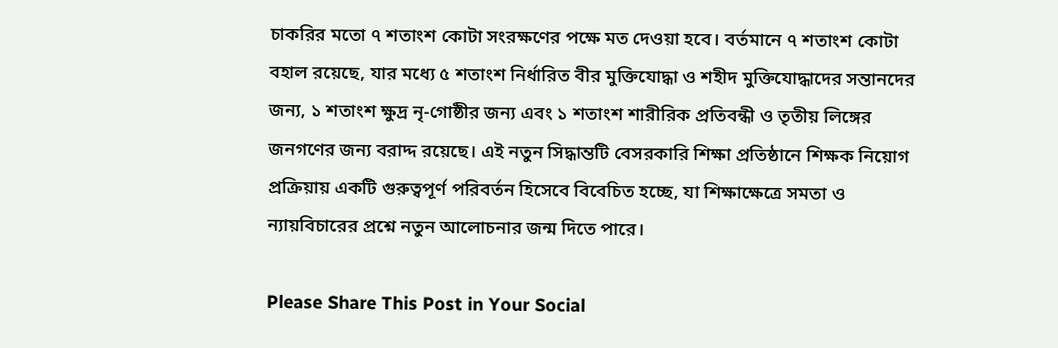চাকরির মতো ৭ শতাংশ কোটা সংরক্ষণের পক্ষে মত দেওয়া হবে। বর্তমানে ৭ শতাংশ কোটা বহাল রয়েছে, যার মধ্যে ৫ শতাংশ নির্ধারিত বীর মুক্তিযোদ্ধা ও শহীদ মুক্তিযোদ্ধাদের সন্তানদের জন্য, ১ শতাংশ ক্ষুদ্র নৃ-গোষ্ঠীর জন্য এবং ১ শতাংশ শারীরিক প্রতিবন্ধী ও তৃতীয় লিঙ্গের জনগণের জন্য বরাদ্দ রয়েছে। এই নতুন সিদ্ধান্তটি বেসরকারি শিক্ষা প্রতিষ্ঠানে শিক্ষক নিয়োগ প্রক্রিয়ায় একটি গুরুত্বপূর্ণ পরিবর্তন হিসেবে বিবেচিত হচ্ছে, যা শিক্ষাক্ষেত্রে সমতা ও ন্যায়বিচারের প্রশ্নে নতুন আলোচনার জন্ম দিতে পারে।

Please Share This Post in Your Social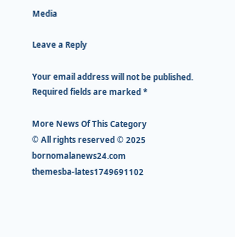Media

Leave a Reply

Your email address will not be published. Required fields are marked *

More News Of This Category
© All rights reserved © 2025 bornomalanews24.com
themesba-lates1749691102